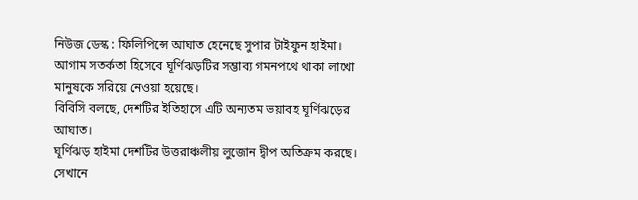নিউজ ডেস্ক : ফিলিপিন্সে আঘাত হেনেছে সুপার টাইফুন হাইমা। আগাম সতর্কতা হিসেবে ঘূর্ণিঝড়টির সম্ভাব্য গমনপথে থাকা লাখো মানুষকে সরিয়ে নেওয়া হয়েছে।
বিবিসি বলছে, দেশটির ইতিহাসে এটি অন্যতম ভয়াবহ ঘূর্ণিঝড়ের আঘাত।
ঘূর্ণিঝড় হাইমা দেশটির উত্তরাঞ্চলীয় লুজোন দ্বীপ অতিক্রম করছে। সেখানে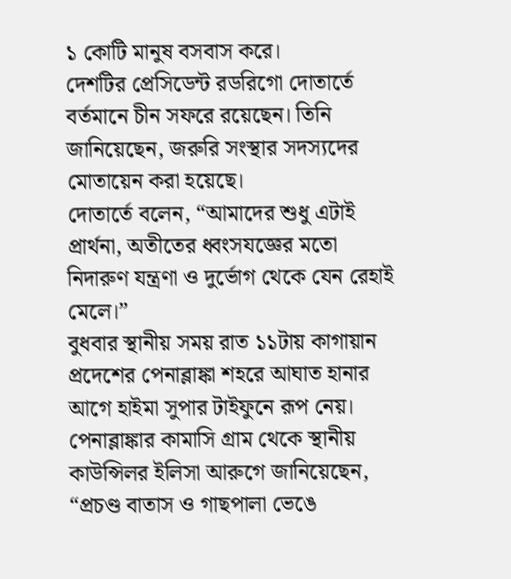১ কোটি মানুষ বসবাস করে।
দেশটির প্রেসিডেন্ট রডরিগো দোতার্তে বর্তমানে চীন সফরে রয়েছেন। তিনি জানিয়েছেন, জরুরি সংস্থার সদস্যদের মোতায়েন করা হয়েছে।
দোতার্তে বলেন, “আমাদের শুধু এটাই প্রার্থনা, অতীতের ধ্বংসযজ্ঞের মতো নিদারুণ যন্ত্রণা ও দুর্ভোগ থেকে যেন রেহাই মেলে।”
বুধবার স্থানীয় সময় রাত ১১টায় কাগায়ান প্রদেশের পেনাব্লাঙ্কা শহরে আঘাত হানার আগে হাইমা সুপার টাইফুনে রূপ নেয়।
পেনাব্লাঙ্কার কামাসি গ্রাম থেকে স্থানীয় কাউন্সিলর ইলিসা আরুগে জানিয়েছেন, “প্রচণ্ড বাতাস ও গাছপালা ভেঙে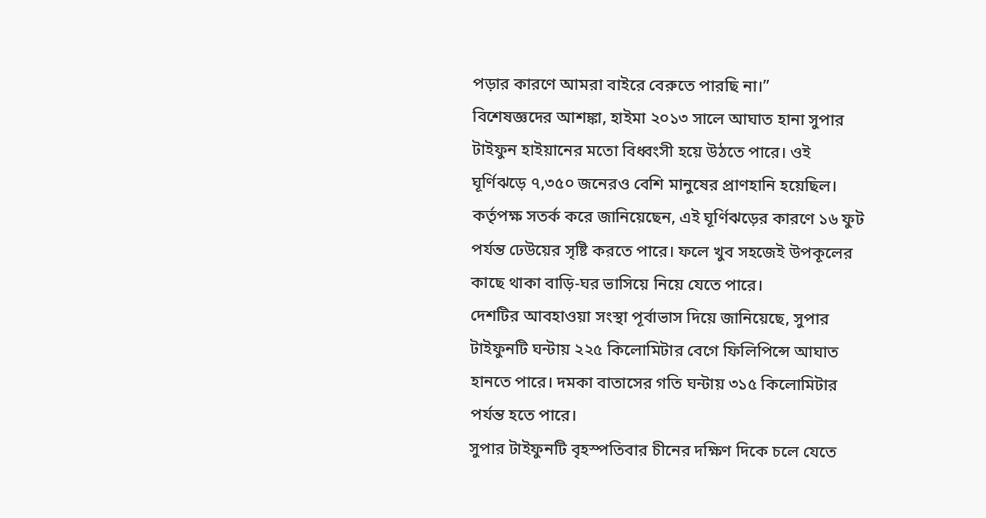পড়ার কারণে আমরা বাইরে বেরুতে পারছি না।”
বিশেষজ্ঞদের আশঙ্কা, হাইমা ২০১৩ সালে আঘাত হানা সুপার টাইফুন হাইয়ানের মতো বিধ্বংসী হয়ে উঠতে পারে। ওই ঘূর্ণিঝড়ে ৭,৩৫০ জনেরও বেশি মানুষের প্রাণহানি হয়েছিল।
কর্তৃপক্ষ সতর্ক করে জানিয়েছেন, এই ঘূর্ণিঝড়ের কারণে ১৬ ফুট পর্যন্ত ঢেউয়ের সৃষ্টি করতে পারে। ফলে খুব সহজেই উপকূলের কাছে থাকা বাড়ি-ঘর ভাসিয়ে নিয়ে যেতে পারে।
দেশটির আবহাওয়া সংস্থা পূর্বাভাস দিয়ে জানিয়েছে, সুপার টাইফুনটি ঘন্টায় ২২৫ কিলোমিটার বেগে ফিলিপিন্সে আঘাত হানতে পারে। দমকা বাতাসের গতি ঘন্টায় ৩১৫ কিলোমিটার পর্যন্ত হতে পারে।
সুপার টাইফুনটি বৃহস্পতিবার চীনের দক্ষিণ দিকে চলে যেতে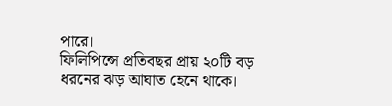পারে।
ফিলিপিন্সে প্রতিবছর প্রায় ২০টি বড় ধরনের ঝড় আঘাত হেনে থাকে।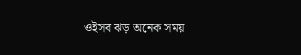ওইসব ঝড় অনেক সময়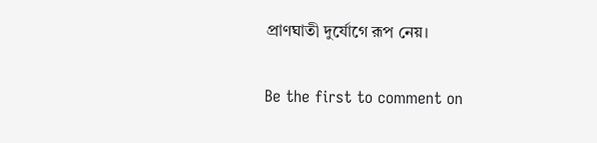প্রাণঘাতী দুর্যোগে রূপ নেয়।

Be the first to comment on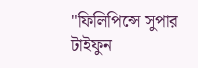"ফিলিপিন্সে সুপার টাইফুন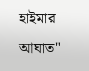হাইমার আঘাত"